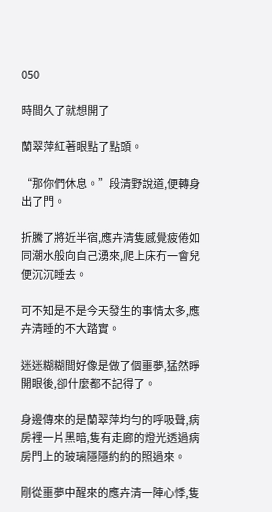050

時間久了就想開了

蘭翠萍紅著眼點了點頭。

“那你們休息。”段清野說道,便轉身出了門。

折騰了將近半宿,應卉清隻感覺疲倦如同潮水般向自己湧來,爬上床冇一會兒便沉沉睡去。

可不知是不是今天發生的事情太多,應卉清睡的不大踏實。

迷迷糊糊間好像是做了個噩夢,猛然睜開眼後,卻什麼都不記得了。

身邊傳來的是蘭翠萍均勻的呼吸聲,病房裡一片黑暗,隻有走廊的燈光透過病房門上的玻璃隱隱約約的照過來。

剛從噩夢中醒來的應卉清一陣心悸,隻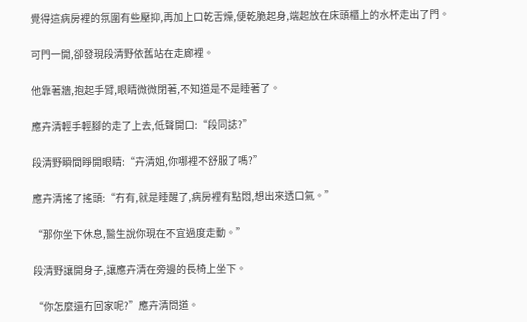覺得這病房裡的氛圍有些壓抑,再加上口乾舌燥,便乾脆起身,端起放在床頭櫃上的水杯走出了門。

可門一開,卻發現段清野依舊站在走廊裡。

他靠著牆,抱起手臂,眼睛微微閉著,不知道是不是睡著了。

應卉清輕手輕腳的走了上去,低聲開口:“段同誌?”

段清野瞬間睜開眼睛:“卉清姐,你哪裡不舒服了嗎?”

應卉清搖了搖頭:“冇有,就是睡醒了,病房裡有點悶,想出來透口氣。”

“那你坐下休息,醫生說你現在不宜過度走動。”

段清野讓開身子,讓應卉清在旁邊的長椅上坐下。

“你怎麼還冇回家呢?”應卉清問道。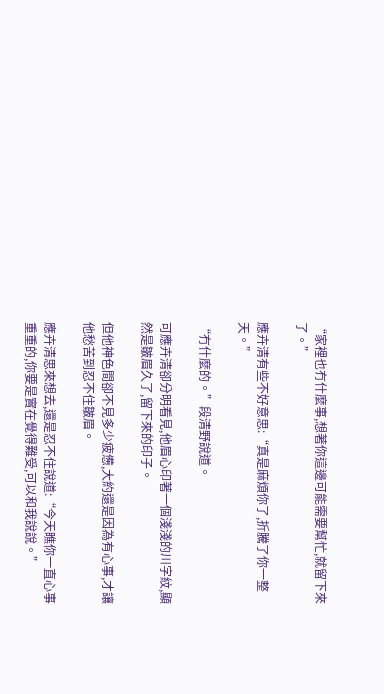“家裡也冇什麼事,想著你這邊可能需要幫忙,就留下來了。”

應卉清有些不好意思:“真是麻煩你了,折騰了你一整天。”

“冇什麼的。”段清野說道。

可應卉清卻分明看見,他眉心印著一個淺淺的川字紋,顯然是皺眉久了,留下來的印子。

但他神色間卻不見多少疲憊,大約還是因為有心事,才讓他愁苦到忍不住皺眉。

應卉清思來想去,還是忍不住說道:“今天瞧你一直心事重重的,你要是實在覺得難受,可以和我說說。”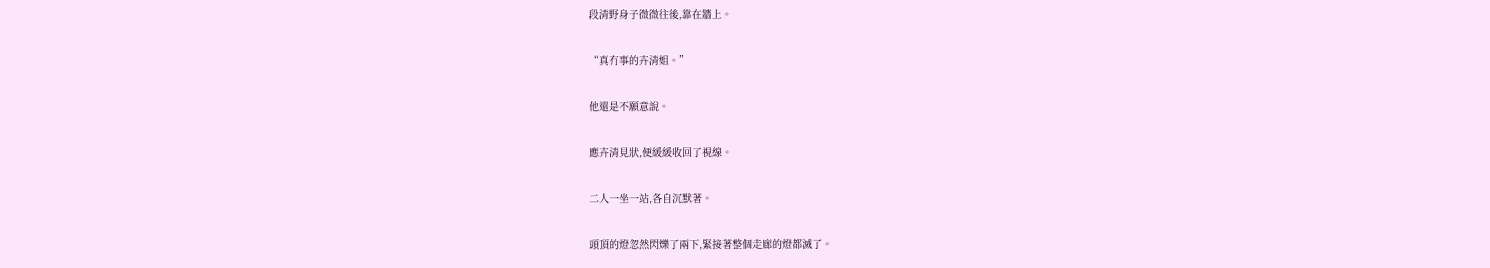段清野身子微微往後,靠在牆上。

“真冇事的卉清姐。”

他還是不願意說。

應卉清見狀,便緩緩收回了視線。

二人一坐一站,各自沉默著。

頭頂的燈忽然閃爍了兩下,緊接著整個走廊的燈都滅了。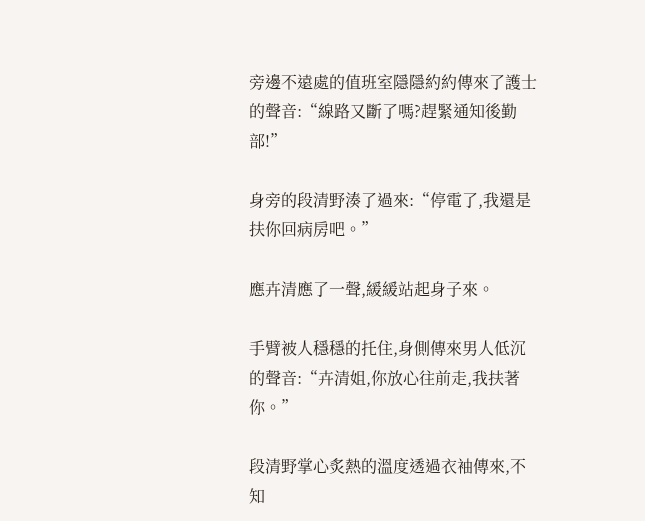旁邊不遠處的值班室隱隱約約傳來了護士的聲音:“線路又斷了嗎?趕緊通知後勤部!”

身旁的段清野湊了過來:“停電了,我還是扶你回病房吧。”

應卉清應了一聲,緩緩站起身子來。

手臂被人穩穩的托住,身側傳來男人低沉的聲音:“卉清姐,你放心往前走,我扶著你。”

段清野掌心炙熱的溫度透過衣袖傳來,不知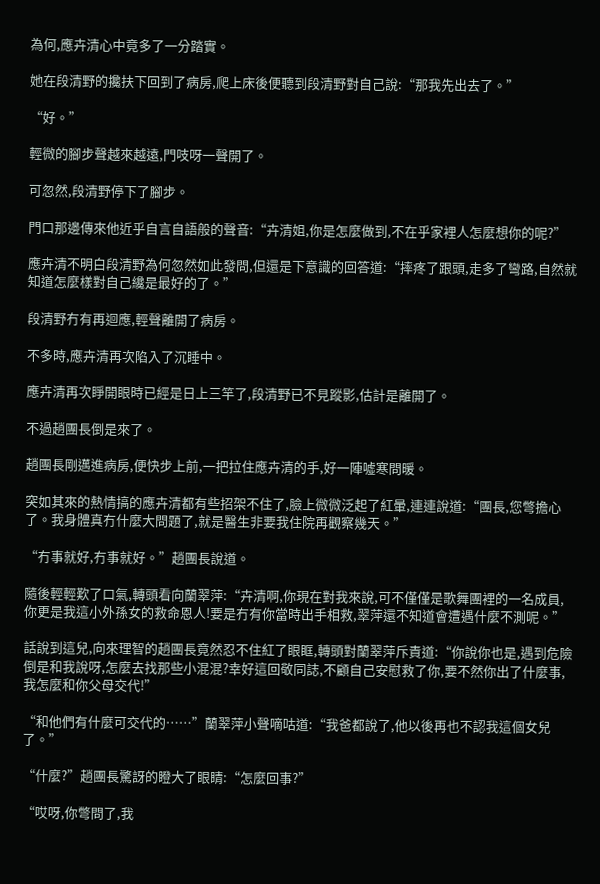為何,應卉清心中竟多了一分踏實。

她在段清野的攙扶下回到了病房,爬上床後便聽到段清野對自己說:“那我先出去了。”

“好。”

輕微的腳步聲越來越遠,門吱呀一聲開了。

可忽然,段清野停下了腳步。

門口那邊傳來他近乎自言自語般的聲音:“卉清姐,你是怎麼做到,不在乎家裡人怎麼想你的呢?”

應卉清不明白段清野為何忽然如此發問,但還是下意識的回答道:“摔疼了跟頭,走多了彎路,自然就知道怎麼樣對自己纔是最好的了。”

段清野冇有再迴應,輕聲離開了病房。

不多時,應卉清再次陷入了沉睡中。

應卉清再次睜開眼時已經是日上三竿了,段清野已不見蹤影,估計是離開了。

不過趙團長倒是來了。

趙團長剛邁進病房,便快步上前,一把拉住應卉清的手,好一陣噓寒問暖。

突如其來的熱情搞的應卉清都有些招架不住了,臉上微微泛起了紅暈,連連說道:“團長,您彆擔心了。我身體真冇什麼大問題了,就是醫生非要我住院再觀察幾天。”

“冇事就好,冇事就好。”趙團長說道。

隨後輕輕歎了口氣,轉頭看向蘭翠萍:“卉清啊,你現在對我來說,可不僅僅是歌舞團裡的一名成員,你更是我這小外孫女的救命恩人!要是冇有你當時出手相救,翠萍還不知道會遭遇什麼不測呢。”

話說到這兒,向來理智的趙團長竟然忍不住紅了眼眶,轉頭對蘭翠萍斥責道:“你說你也是,遇到危險倒是和我說呀,怎麼去找那些小混混?幸好這回敬同誌,不顧自己安慰救了你,要不然你出了什麼事,我怎麼和你父母交代!”

“和他們有什麼可交代的……”蘭翠萍小聲嘀咕道:“我爸都說了,他以後再也不認我這個女兒了。”

“什麼?”趙團長驚訝的瞪大了眼睛:“怎麼回事?”

“哎呀,你彆問了,我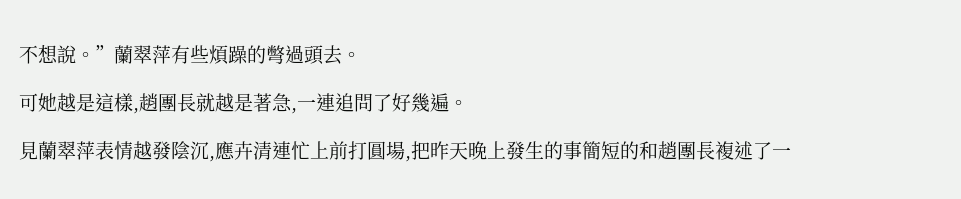不想說。”蘭翠萍有些煩躁的彆過頭去。

可她越是這樣,趙團長就越是著急,一連追問了好幾遍。

見蘭翠萍表情越發陰沉,應卉清連忙上前打圓場,把昨天晚上發生的事簡短的和趙團長複述了一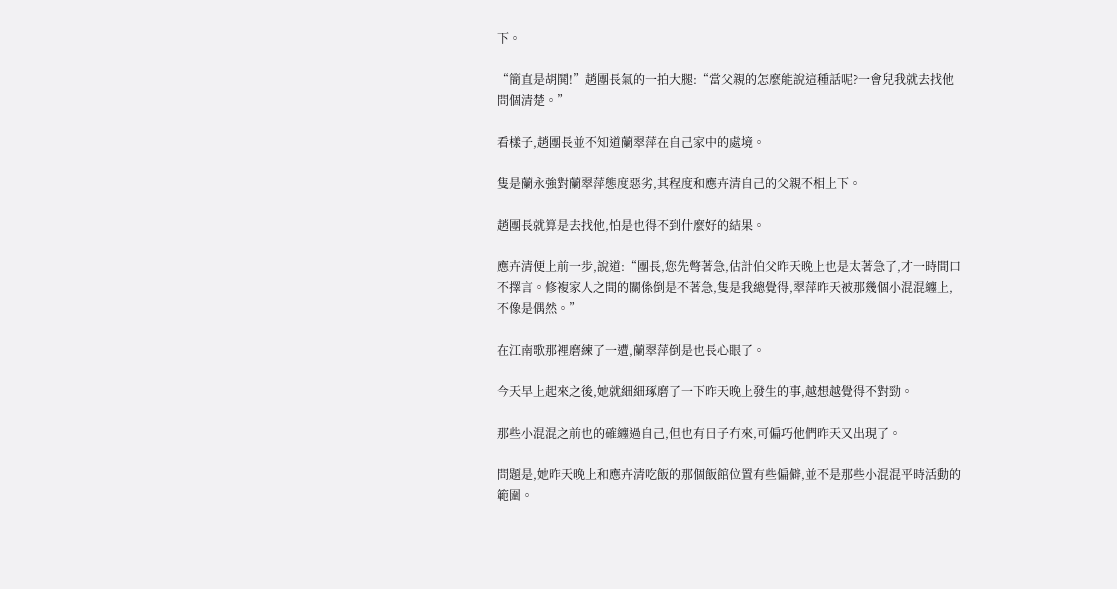下。

“簡直是胡鬨!”趙團長氣的一拍大腿:“當父親的怎麼能說這種話呢?一會兒我就去找他問個清楚。”

看樣子,趙團長並不知道蘭翠萍在自己家中的處境。

隻是蘭永強對蘭翠萍態度惡劣,其程度和應卉清自己的父親不相上下。

趙團長就算是去找他,怕是也得不到什麼好的結果。

應卉清便上前一步,說道:“團長,您先彆著急,估計伯父昨天晚上也是太著急了,才一時間口不擇言。修複家人之間的關係倒是不著急,隻是我總覺得,翠萍昨天被那幾個小混混纏上,不像是偶然。”

在江南歌那裡磨練了一遭,蘭翠萍倒是也長心眼了。

今天早上起來之後,她就細細琢磨了一下昨天晚上發生的事,越想越覺得不對勁。

那些小混混之前也的確纏過自己,但也有日子冇來,可偏巧他們昨天又出現了。

問題是,她昨天晚上和應卉清吃飯的那個飯館位置有些偏僻,並不是那些小混混平時活動的範圍。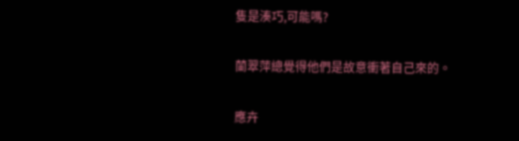隻是湊巧,可能嗎?

蘭翠萍總覺得他們是故意衝著自己來的。

應卉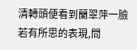清轉頭便看到蘭翠萍一臉若有所思的表現,問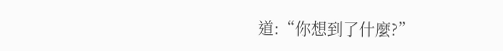道:“你想到了什麼?”